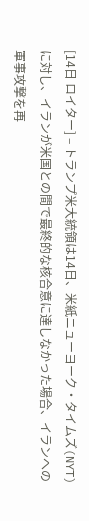[14日 ロイター] – トランプ米大統領は14日、米紙ニューヨーク・タイムズ(NYT)に対し、イランが米国との間で最終的な核合意に達しなかった場合、イランへの軍事攻撃を再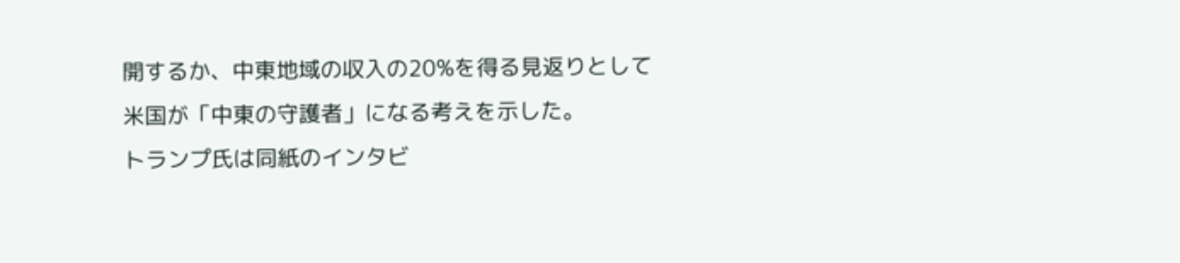開するか、中東地域の収入の20%を得る見返りとして米国が「中東の守護者」になる考えを示した。
トランプ氏は同紙のインタビ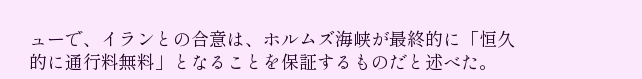ューで、イランとの合意は、ホルムズ海峡が最終的に「恒久的に通行料無料」となることを保証するものだと述べた。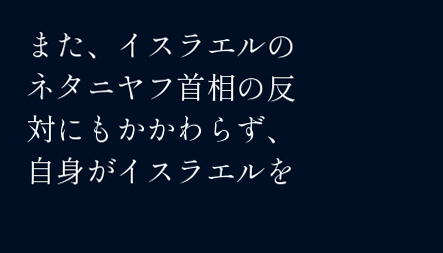また、イスラエルのネタニヤフ首相の反対にもかかわらず、自身がイスラエルを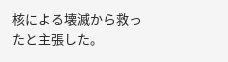核による壊滅から救ったと主張した。